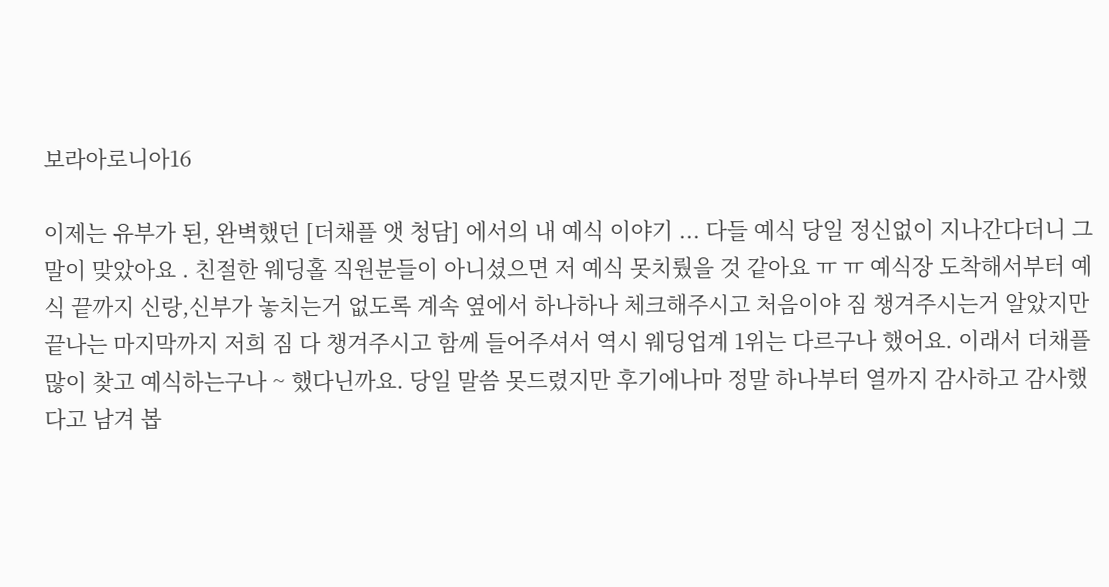보라아로니아16

이제는 유부가 된, 완벽했던 [더채플 앳 청담] 에서의 내 예식 이야기 ... 다들 예식 당일 정신없이 지나간다더니 그 말이 맞았아요 . 친절한 웨딩홀 직원분들이 아니셨으면 저 예식 못치뤘을 것 같아요 ㅠ ㅠ 예식장 도착해서부터 예식 끝까지 신랑,신부가 놓치는거 없도록 계속 옆에서 하나하나 체크해주시고 처음이야 짐 챙겨주시는거 알았지만 끝나는 마지막까지 저희 짐 다 챙겨주시고 함께 들어주셔서 역시 웨딩업계 1위는 다르구나 했어요. 이래서 더채플 많이 찾고 예식하는구나 ~ 했다닌까요. 당일 말씀 못드렸지만 후기에나마 정말 하나부터 열까지 감사하고 감사했다고 남겨 봅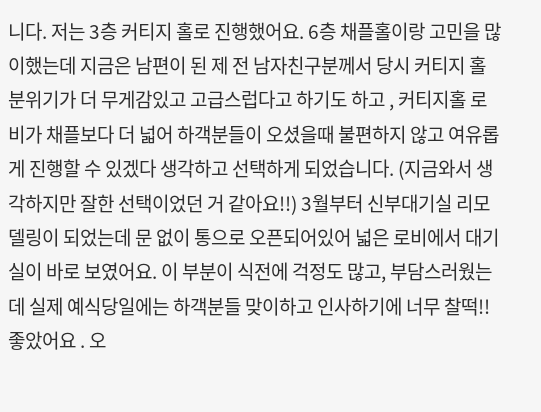니다. 저는 3층 커티지 홀로 진행했어요. 6층 채플홀이랑 고민을 많이했는데 지금은 남편이 된 제 전 남자친구분께서 당시 커티지 홀 분위기가 더 무게감있고 고급스럽다고 하기도 하고 , 커티지홀 로비가 채플보다 더 넓어 하객분들이 오셨을때 불편하지 않고 여유롭게 진행할 수 있겠다 생각하고 선택하게 되었습니다. (지금와서 생각하지만 잘한 선택이었던 거 같아요!!) 3월부터 신부대기실 리모델링이 되었는데 문 없이 통으로 오픈되어있어 넓은 로비에서 대기실이 바로 보였어요. 이 부분이 식전에 걱정도 많고, 부담스러웠는데 실제 예식당일에는 하객분들 맞이하고 인사하기에 너무 찰떡!! 좋았어요 . 오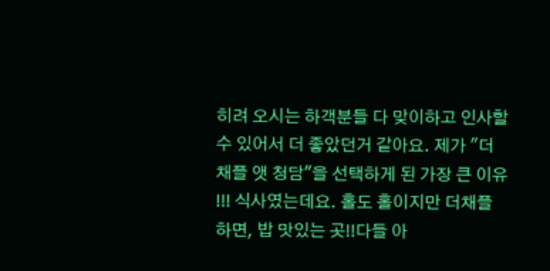히려 오시는 하객분들 다 맞이하고 인사할 수 있어서 더 좋았던거 같아요. 제가 "더 채플 앳 청담"을 선택하게 된 가장 큰 이유 !!! 식사였는데요. 홀도 홀이지만 더채플 하면, 밥 맛있는 곳!!다들 아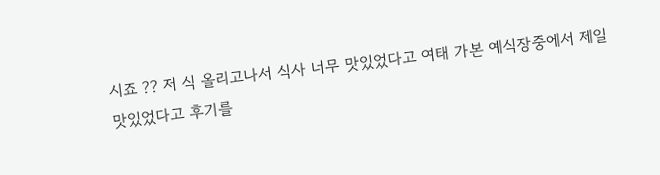시죠 ?? 저 식 올리고나서 식사 너무 맛있었다고 여태 가본 예식장중에서 제일 맛있었다고 후기를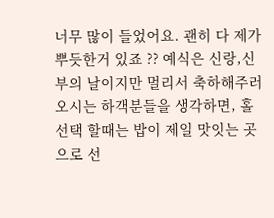너무 많이 들었어요. 괜히 다 제가 뿌듯한거 있죠 ?? 예식은 신랑,신부의 날이지만 멀리서 축하해주러 오시는 하객분들을 생각하면, 홀선택 할때는 밥이 제일 맛잇는 곳으로 선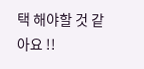택 해야할 것 같아요 !!